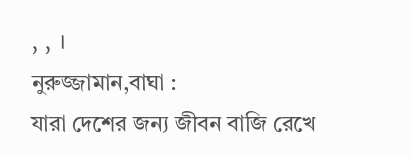, , ।
নুরুজ্জামান,বাঘা :
যারা দেশের জন্য জীবন বাজি রেখে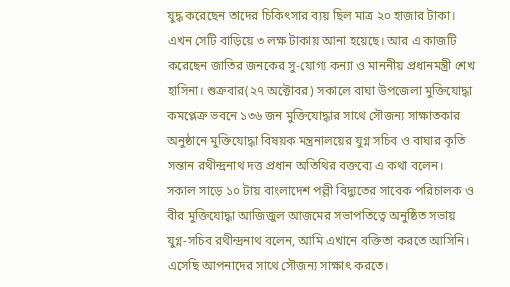যুদ্ধ করেছেন তাদের চিকিৎসার ব্যয় ছিল মাত্র ২০ হাজার টাকা। এখন সেটি বাড়িয়ে ৩ লক্ষ টাকায় আনা হয়েছে। আর এ কাজটি করেছেন জাতির জনকের সু-যোগ্য কন্যা ও মাননীয় প্রধানমন্ত্রী শেখ হাসিনা। শুক্রবার(২৭ অক্টোবর) সকালে বাঘা উপজেলা মুক্তিযোদ্ধা কমপ্লেক্র ভবনে ১৩৬ জন মুক্তিযোদ্ধার সাথে সৌজন্য সাক্ষাতকার অনুষ্ঠানে মুক্তিযোদ্ধা বিষয়ক মন্ত্রনালয়ের যুগ্ন সচিব ও বাঘার কৃতি সন্তান রথীন্দ্রনাথ দত্ত প্রধান অতিথির বক্তব্যে এ কথা বলেন।
সকাল সাড়ে ১০ টায় বাংলাদেশ পল্লী বিদ্যুতের সাবেক পরিচালক ও বীর মুক্তিযোদ্ধা আজিজুল আজমের সভাপতিত্বে অনুষ্ঠিত সভায় যুগ্ন-সচিব রথীন্দ্রনাথ বলেন, আমি এখানে বক্তিতা করতে আসিনি। এসেছি আপনাদের সাথে সৌজন্য সাক্ষাৎ করতে।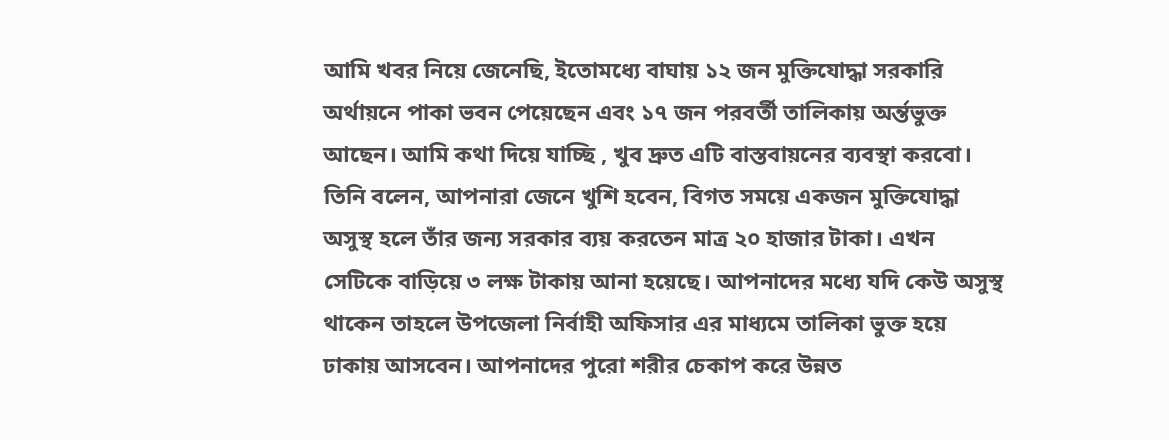আমি খবর নিয়ে জেনেছি, ইতোমধ্যে বাঘায় ১২ জন মুক্তিযোদ্ধা সরকারি অর্থায়নে পাকা ভবন পেয়েছেন এবং ১৭ জন পরবর্তী তালিকায় অর্ন্তভুক্ত আছেন। আমি কথা দিয়ে যাচ্ছি , খুব দ্রুত এটি বাস্তবায়নের ব্যবস্থা করবো।
তিনি বলেন, আপনারা জেনে খুশি হবেন, বিগত সময়ে একজন মুক্তিযোদ্ধা অসুস্থ হলে তাঁর জন্য সরকার ব্যয় করতেন মাত্র ২০ হাজার টাকা। এখন সেটিকে বাড়িয়ে ৩ লক্ষ টাকায় আনা হয়েছে। আপনাদের মধ্যে যদি কেউ অসুস্থ থাকেন তাহলে উপজেলা নির্বাহী অফিসার এর মাধ্যমে তালিকা ভুক্ত হয়ে ঢাকায় আসবেন। আপনাদের পুরো শরীর চেকাপ করে উন্নত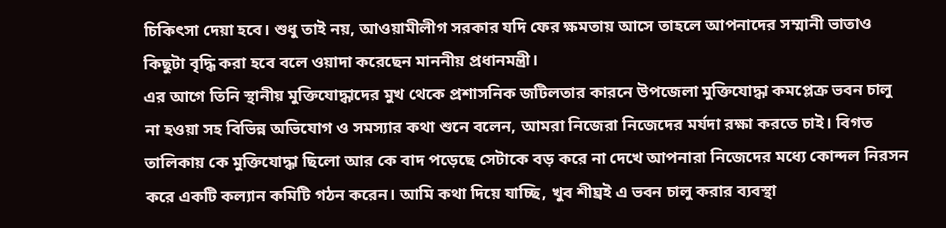চিকিৎসা দেয়া হবে। শুধু তাই নয়, আওয়ামীলীগ সরকার যদি ফের ক্ষমতায় আসে তাহলে আপনাদের সম্মানী ভাতাও কিছুটা বৃদ্ধি করা হবে বলে ওয়াদা করেছেন মাননীয় প্রধানমন্ত্রী।
এর আগে তিনি স্থানীয় মুক্তিযোদ্ধাদের মুখ থেকে প্রশাসনিক জটিলতার কারনে উপজেলা মুক্তিযোদ্ধা কমপ্লেক্র ভবন চালু না হওয়া সহ বিভিন্ন অভিযোগ ও সমস্যার কথা শুনে বলেন, আমরা নিজেরা নিজেদের মর্যদা রক্ষা করতে চাই। বিগত তালিকায় কে মুক্তিযোদ্ধা ছিলো আর কে বাদ পড়েছে সেটাকে বড় করে না দেখে আপনারা নিজেদের মধ্যে কোন্দল নিরসন করে একটি কল্যান কমিটি গঠন করেন। আমি কথা দিয়ে যাচ্ছি, খুব শীঘ্রই এ ভবন চালু করার ব্যবস্থা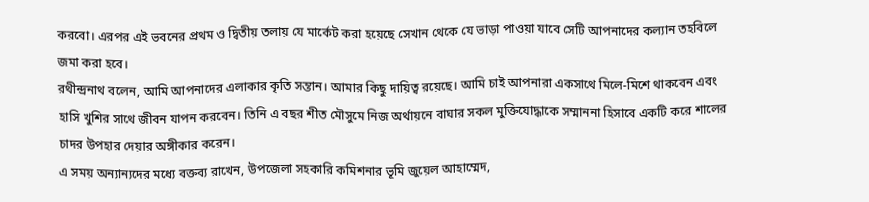করবো। এরপর এই ভবনের প্রথম ও দ্বিতীয় তলায় যে মার্কেট করা হয়েছে সেখান থেকে যে ভাড়া পাওয়া যাবে সেটি আপনাদের কল্যান তহবিলে জমা করা হবে।
রথীন্দ্রনাথ বলেন, আমি আপনাদের এলাকার কৃতি সন্তান। আমার কিছু দায়িত্ব রয়েছে। আমি চাই আপনারা একসাথে মিলে-মিশে থাকবেন এবং হাসি খুশির সাথে জীবন যাপন করবেন। তিনি এ বছর শীত মৌসুমে নিজ অর্থায়নে বাঘার সকল মুক্তিযোদ্ধাকে সম্মাননা হিসাবে একটি করে শালের চাদর উপহার দেয়ার অঙ্গীকার করেন।
এ সময় অন্যান্যদের মধ্যে বক্তব্য রাখেন, উপজেলা সহকারি কমিশনার ভূমি জুয়েল আহাম্মেদ,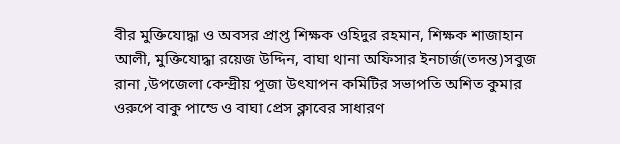বীর মুক্তিযোদ্ধা ও অবসর প্রাপ্ত শিক্ষক ওহিদুর রহমান, শিক্ষক শাজাহান আলী, মুক্তিযোদ্ধা রয়েজ উদ্দিন, বাঘা থানা অফিসার ইনচার্জ(তদন্ত)সবুজ রানা ,উপজেলা কেন্দ্রীয় পূজা উৎযাপন কমিটির সভাপতি অশিত কুমার ওরুপে বাকু পান্ডে ও বাঘা প্রেস ক্লাবের সাধারণ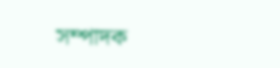সম্পাদক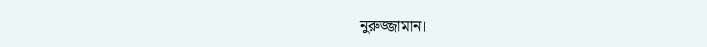নুরুজ্জামান।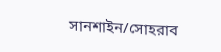সানশাইন/সোহরাব